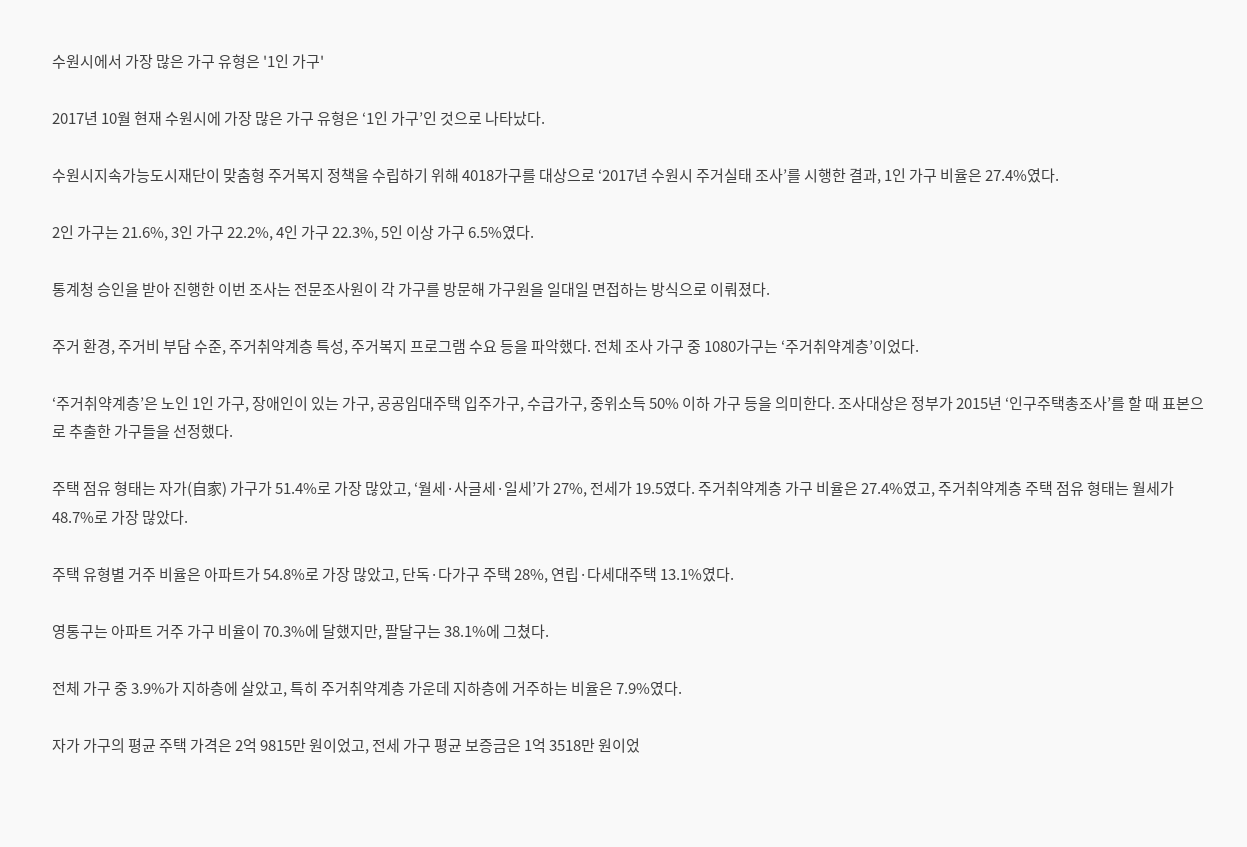수원시에서 가장 많은 가구 유형은 '1인 가구'

2017년 10월 현재 수원시에 가장 많은 가구 유형은 ‘1인 가구’인 것으로 나타났다.

수원시지속가능도시재단이 맞춤형 주거복지 정책을 수립하기 위해 4018가구를 대상으로 ‘2017년 수원시 주거실태 조사’를 시행한 결과, 1인 가구 비율은 27.4%였다.

2인 가구는 21.6%, 3인 가구 22.2%, 4인 가구 22.3%, 5인 이상 가구 6.5%였다.

통계청 승인을 받아 진행한 이번 조사는 전문조사원이 각 가구를 방문해 가구원을 일대일 면접하는 방식으로 이뤄졌다.

주거 환경, 주거비 부담 수준, 주거취약계층 특성, 주거복지 프로그램 수요 등을 파악했다. 전체 조사 가구 중 1080가구는 ‘주거취약계층’이었다.

‘주거취약계층’은 노인 1인 가구, 장애인이 있는 가구, 공공임대주택 입주가구, 수급가구, 중위소득 50% 이하 가구 등을 의미한다. 조사대상은 정부가 2015년 ‘인구주택총조사’를 할 때 표본으로 추출한 가구들을 선정했다.

주택 점유 형태는 자가(自家) 가구가 51.4%로 가장 많았고, ‘월세·사글세·일세’가 27%, 전세가 19.5였다. 주거취약계층 가구 비율은 27.4%였고, 주거취약계층 주택 점유 형태는 월세가 48.7%로 가장 많았다.

주택 유형별 거주 비율은 아파트가 54.8%로 가장 많았고, 단독·다가구 주택 28%, 연립·다세대주택 13.1%였다.

영통구는 아파트 거주 가구 비율이 70.3%에 달했지만, 팔달구는 38.1%에 그쳤다.

전체 가구 중 3.9%가 지하층에 살았고, 특히 주거취약계층 가운데 지하층에 거주하는 비율은 7.9%였다.

자가 가구의 평균 주택 가격은 2억 9815만 원이었고, 전세 가구 평균 보증금은 1억 3518만 원이었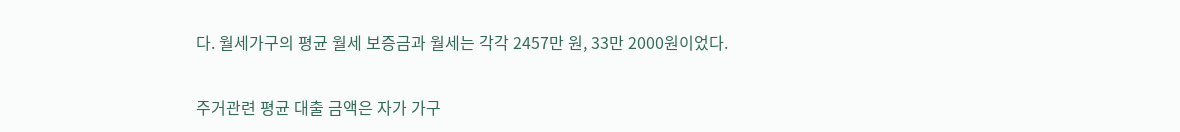다. 월세가구의 평균 월세 보증금과 월세는 각각 2457만 원, 33만 2000원이었다.

주거관련 평균 대출 금액은 자가 가구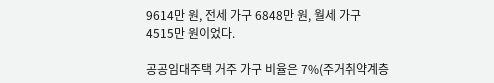9614만 원, 전세 가구 6848만 원, 월세 가구 4515만 원이었다.

공공임대주택 거주 가구 비율은 7%(주거취약계층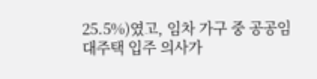25.5%)였고, 임차 가구 중 공공임대주택 입주 의사가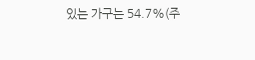있는 가구는 54.7%(주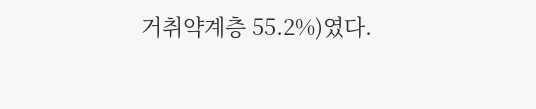거취약계층 55.2%)였다.